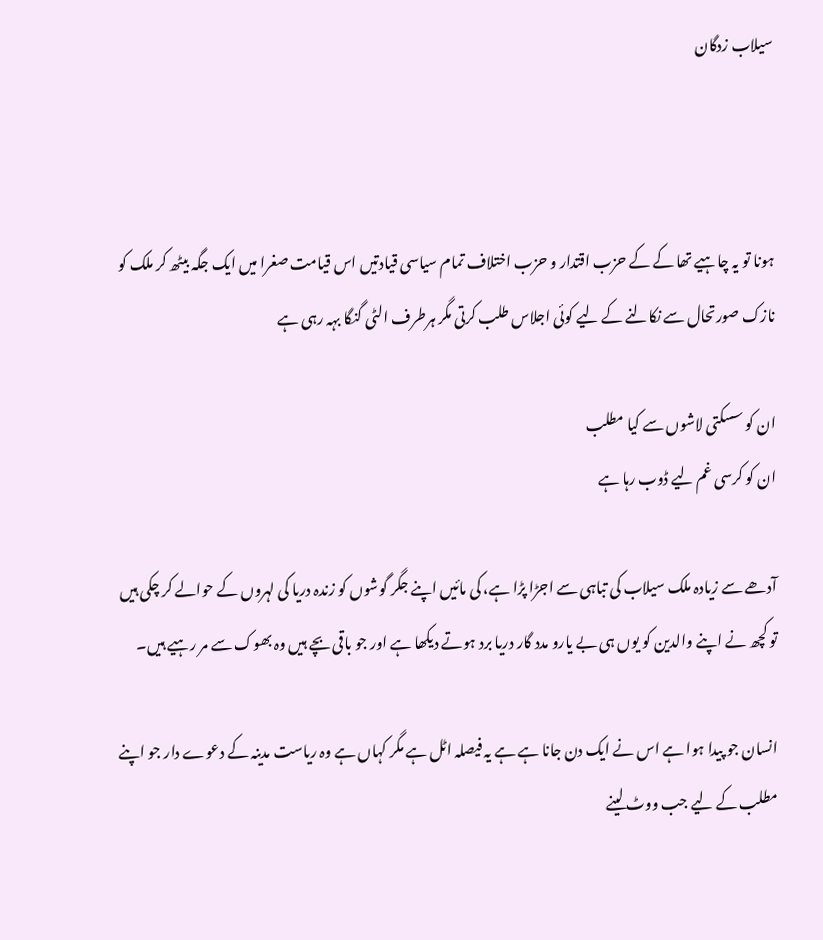سیلاب زدگان



ہونا تو یہ چاہیے تھا کے کے حزب اقتدار و حزب اختلاف تمام سیاسی قیادتیں اس قیامت صغرا میں ایک جگہ بیٹھ کر ملک کو نازک صورتحال سے نکالنے کے لیے کوئی اجلاس طلب کرتی مگر ہرطرف الٹی گنگا بہہ رہی ہے

ان کو سسکتی لاشوں سے کیا مطلب
ان کو کرسی غم لیے ڈوب رہا ہے

آدھے سے زیادہ ملک سیلاب کی تباہی سے اجڑا پڑا ہے، کی مائیں اپنے جگر گوشوں کو زندہ دریا کی لہروں کے حوالے کر چکی ہیں تو کچھ نے اپنے والدین کو یوں ہی بے یارو مدد گار دریا برد ہوتے دیکھا ہے اور جو باقی بچے ہیں وہ بھوک سے مر رہیے ہیں۔

انسان جو پیدا ہوا ہے اس نے ایک دن جانا ہے ہے یہ فیصلہ اٹل ہے مگر کہاں ہے وہ ریاست مدینہ کے دعوے دار جو اپنے مطلب کے لیے جب ووٹ لینے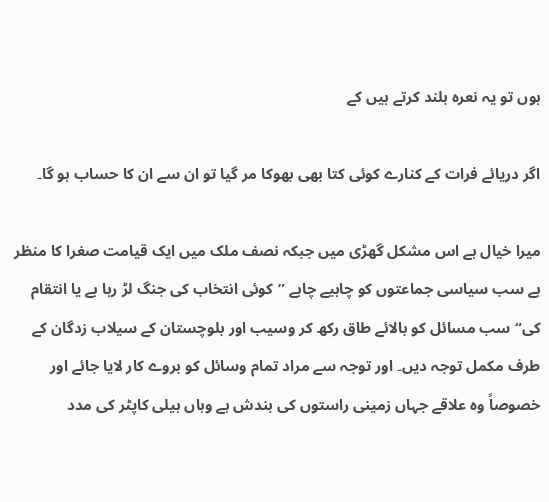ہوں تو یہ نعرہ بلند کرتے ہیں کے

اگر دریائے فرات کے کنارے کوئی کتا بھی بھوکا مر گیا تو ان سے ان کا حساب ہو گا۔

میرا خیال ہے اس مشکل گھڑی میں جبکہ نصف ملک میں ایک قیامت صغرا کا منظر ہے سب سیاسی جماعتوں کو چاہیے چاہے ”کوئی انتخاب کی جنگ لڑ رہا ہے یا انتقام کی“ سب مسائل کو بالائے طاق رکھ کر وسیب اور بلوچستان کے سیلاب زدگان کے طرف مکمل توجہ دیں۔ اور توجہ سے مراد تمام وسائل کو بروے کار لایا جائے اور خصوصاً وہ علاقے جہاں زمینی راستوں کی بندش ہے وہاں ہیلی کاپٹر کی مدد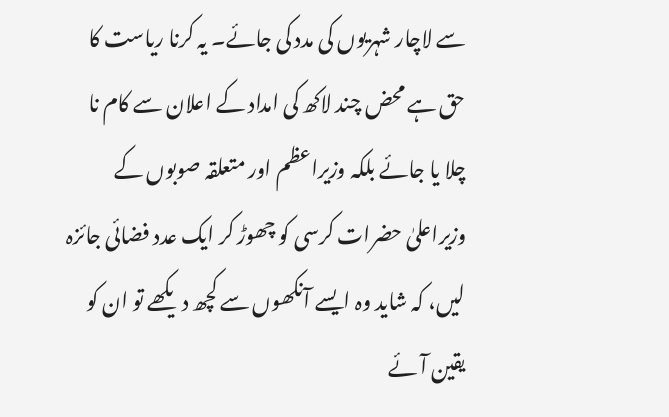سے لاچار شہریوں کی مدد کی جائے۔ یہ کرنا ریاست کا حق ہے محض چند لاکھ کی امداد کے اعلان سے کام نا چلا یا جائے بلکہ وزیراعظم اور متعلقہ صوبوں کے وزیراعلیٰ حضرات کرسی کو چھوڑ کر ایک عدد فضائی جائزہ لیں، کہ شاید وہ ایسے آنکھوں سے کچھ دیکھے تو ان کو یقین آئے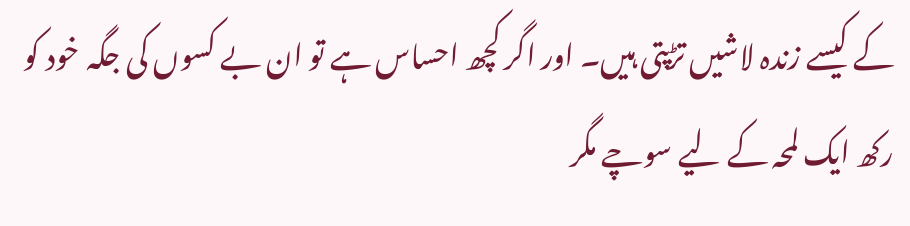کے کیسے زندہ لاشیں تڑپتی ہیں۔ اور اگر کچھ احساس ہے تو ان بے کسوں کی جگہ خود کو رکھ ایک لمحہ کے لیے سوچے مگر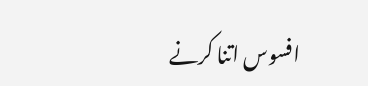افسوس اتنا کرنے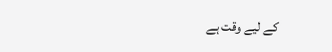کے لیے وقت ہے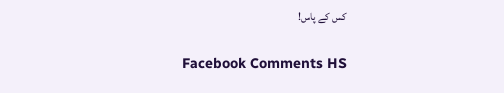کس کے پاس!

Facebook Comments HS